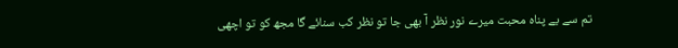تم سے بے پناہ محبت میرے نور نظر آ بھی جا تو نظر کب سنائے گا مجھ کو تو اچھی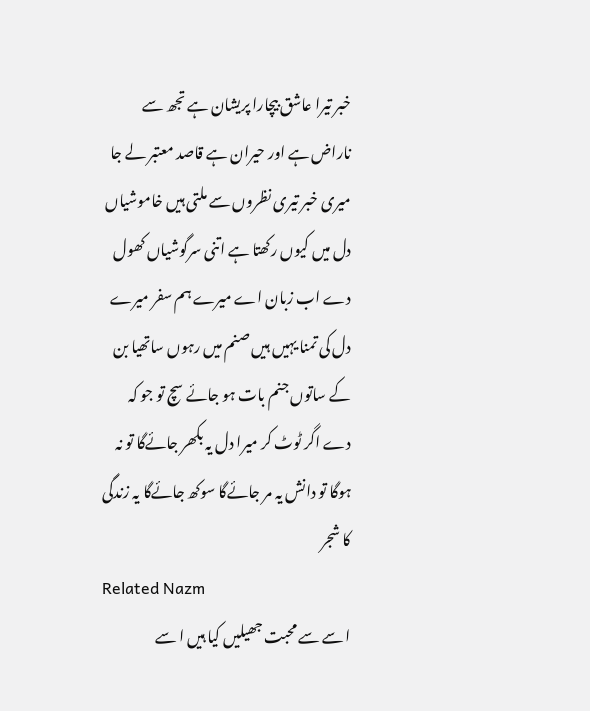خبر تیرا عاشق بیچارا پریشان ہے تجھ سے ناراض ہے اور حیران ہے قاصد معتبر لے جا میری خبر تیری نظروں سے ملتی ہیں خاموشیاں دل میں کیوں رکھتا ہے اتنی سرگوشیاں کھول دے اب زبان اے میرے ہم سفر میرے دل کی تمنا یہیں ہیں صنم میں رہوں ساتھیا بن کے ساتوں جنم بات ہو جائے سچ تو جو کہ دے اگر ٹوٹ کر میرا دل یہ بکھر جائےگا تو نہ ہوگا تو دانش یہ مر جائےگا سوکھ جائےگا یہ زندگی کا شجر
Related Nazm
ا سے سے محبت جھیلیں کیا ہیں ا سے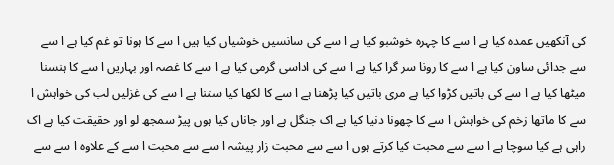کی آنکھیں عمدہ کیا ہے ا سے کا چہرہ خوشبو کیا ہے ا سے کی سانسیں خوشیاں کیا ہیں ا سے کا ہونا تو غم کیا ہے ا سے سے جدائی ساون کیا ہے ا سے کا رونا سر گرا کیا ہے ا سے کی اداسی گرمی کیا ہے ا سے کا غصہ اور بہاریں ا سے کا ہنسنا میٹھا کیا ہے ا سے کی باتیں کڑوا کیا ہے مری باتیں کیا پڑھنا ہے ا سے کا لکھا کیا سننا ہے ا سے کی غزلیں لب کی خواہش ا سے کا ماتھا زخم کی خواہش ا سے کا چھونا دنیا کیا ہے اک جنگل ہے اور جاناں کیا ہوں پیڑ سمجھ لو اور حقیقت کیا ہے اک راہی ہے کیا سوچا ہے ا سے سے محبت کیا کرتے ہوں ا سے سے محبت زار پیشہ ا سے سے محبت ا سے کے علاوہ ا سے سے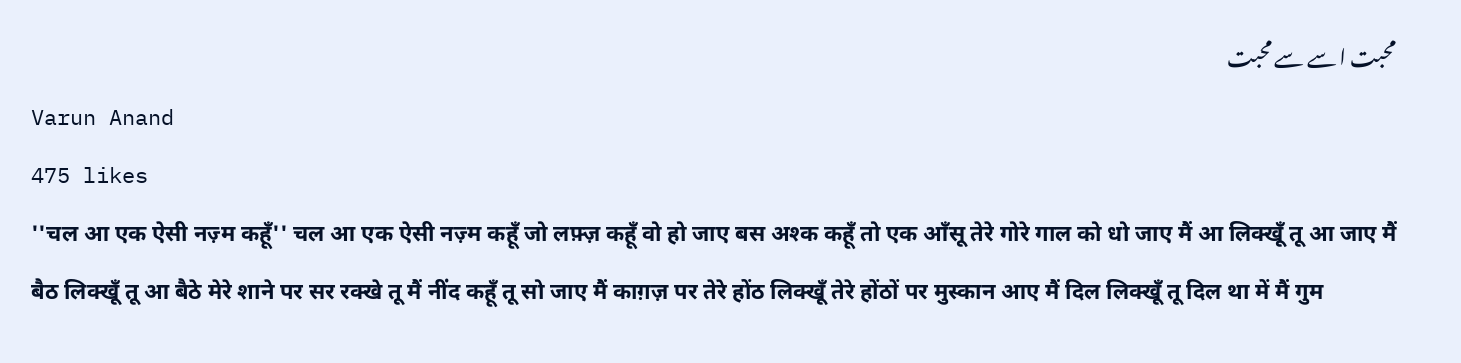محبت ا سے سے محبت
Varun Anand
475 likes
''चल आ एक ऐसी नज़्म कहूँ'' चल आ एक ऐसी नज़्म कहूँ जो लफ़्ज़ कहूँ वो हो जाए बस अश्क कहूँ तो एक आँसू तेरे गोरे गाल को धो जाए मैं आ लिक्खूँ तू आ जाए मैं बैठ लिक्खूँ तू आ बैठे मेरे शाने पर सर रक्खे तू मैं नींद कहूँ तू सो जाए मैं काग़ज़ पर तेरे होंठ लिक्खूँ तेरे होंठों पर मुस्कान आए मैं दिल लिक्खूँ तू दिल था में मैं गुम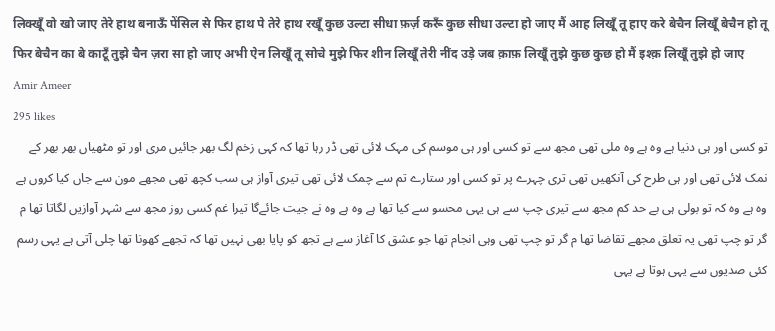लिक्खूँ वो खो जाए तेरे हाथ बनाऊँ पेंसिल से फिर हाथ पे तेरे हाथ रखूँ कुछ उल्टा सीधा फ़र्ज़ करूँ कुछ सीधा उल्टा हो जाए मैं आह लिखूँ तू हाए करे बेचैन लिखूँ बेचैन हो तू फिर बेचैन का बे काटूँ तुझे चैन ज़रा सा हो जाए अभी ऐन लिखूँ तू सोचे मुझे फिर शीन लिखूँ तेरी नींद उड़े जब क़ाफ़ लिखूँ तुझे कुछ कुछ हो मैं इश्क़ लिखूँ तुझे हो जाए
Amir Ameer
295 likes
تو کسی اور ہی دنیا ہے وہ ہے وہ ملی تھی مجھ سے تو کسی اور ہی موسم کی مہک لائی تھی ڈر رہا تھا کہ کہی زخم لگ بھر جائیں مری اور تو مٹھیاں بھر بھر کے نمک لائی تھی اور ہی طرح کی آنکھیں تھی تری چہرے پر تو کسی اور ستارے تم سے چمک لائی تھی تیری آواز ہی سب کچھ تھی مجھے مون سے جاں کیا کروں ہے وہ ہے وہ کہ تو بولی ہی بے حد کم مجھ سے تیری چپ سے ہی یہی محسو سے کیا تھا ہے وہ ہے وہ نے جیت جائےگا تیرا غم کسی روز مجھ سے شہر آوازیں لگاتا تھا م گر تو چپ تھی یہ تعلق مجھے تقاضا تھا م گر تو چپ تھی وہی انجام تھا جو عشق کا آغاز سے ہے تجھ کو پایا بھی نہیں تھا کہ تجھے کھونا تھا چلی آتی ہے یہی رسم کئی صدیوں سے یہی ہوتا ہے یہی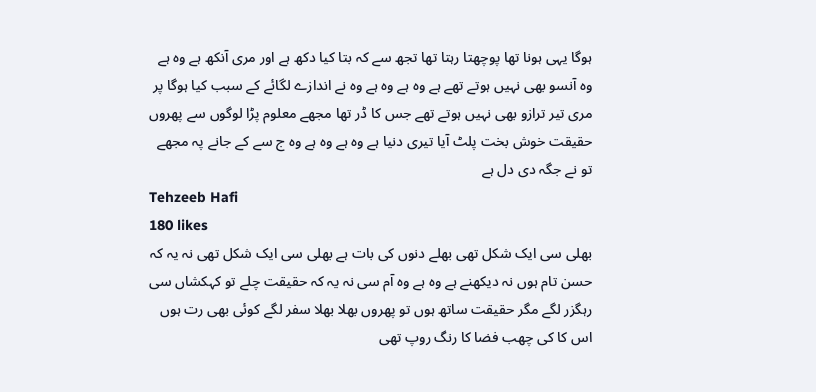ہوگا یہی ہونا تھا پوچھتا رہتا تھا تجھ سے کہ بتا کیا دکھ ہے اور مری آنکھ ہے وہ ہے وہ آنسو بھی نہیں ہوتے تھے ہے وہ ہے وہ ہے وہ نے اندازے لگائے کے سبب کیا ہوگا پر مری تیر ترازو بھی نہیں ہوتے تھے جس کا ڈر تھا مجھے معلوم پڑا لوگوں سے پھروں حقیقت خوش بخت پلٹ آیا تیری دنیا ہے وہ ہے وہ ہے وہ ج سے کے جانے پہ مجھے تو نے جگہ دی دل ہے
Tehzeeb Hafi
180 likes
بھلی سی ایک شکل تھی بھلے دنوں کی بات ہے بھلی سی ایک شکل تھی نہ یہ کہ حسن تام ہوں نہ دیکھنے ہے وہ ہے وہ آم سی نہ یہ کہ حقیقت چلے تو کہکشاں سی رہگزر لگے مگر حقیقت ساتھ ہوں تو پھروں بھلا بھلا سفر لگے کوئی بھی رت ہوں اس کا کی چھب فضا کا رنگ روپ تھی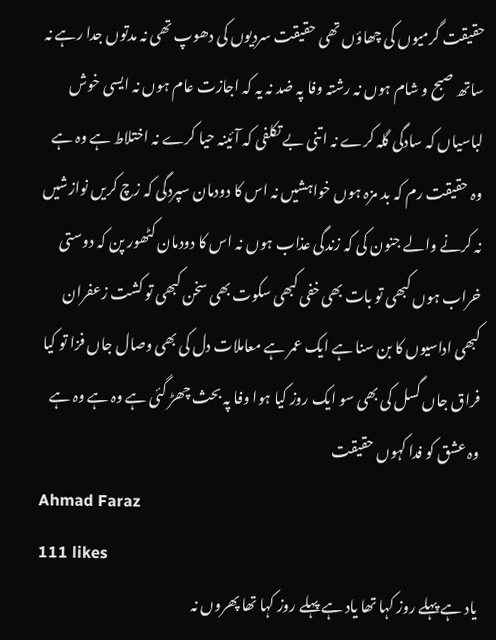حقیقت گرمیوں کی چھاؤں تھی حقیقت سردیوں کی دھوپ تھی نہ مدتوں جدا رہے نہ ساتھ صبح و شام ہوں نہ رشتہ وفا پہ ضد نہ یہ کہ اجازت عام ہوں نہ ایسی خوش لباسیاں کہ سادگی گلہ کرے نہ اتنی بے تکلفی کہ آئینہ حیا کرے نہ اختلاط ہے وہ ہے وہ حقیقت رم کہ بد مزہ ہوں خواہشیں نہ اس کا دودمان سپردگی کہ زچ کریں نوازشیں نہ کرنے والے جنون کی کہ زندگی عذاب ہوں نہ اس کا دودمان کٹھور پن کہ دوستی خراب ہوں کبھی تو بات بھی خفی کبھی سکوت بھی سخن کبھی تو کشت زعفران کبھی اداسیوں کا بن سنا ہے ایک عمر ہے معاملات دل کی بھی وصال جاں فزا تو کیا فراق جاں گسل کی بھی سو ایک روز کیا ہوا وفا پہ بحث چھڑ گئی ہے وہ ہے وہ ہے وہ عشق کو فدا کہوں حقیقت
Ahmad Faraz
111 likes
یاد ہے پہلے روز کہا تھا یاد ہے پہلے روز کہا تھا پھروں نہ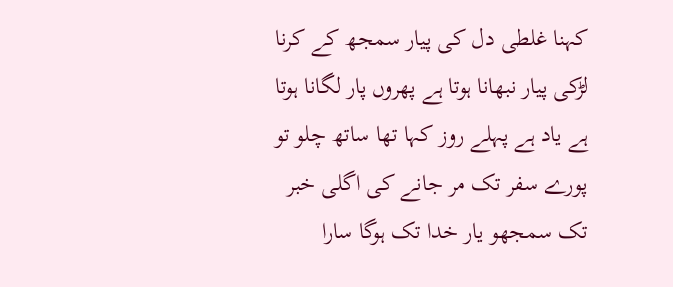کہنا غلطی دل کی پیار سمجھ کے کرنا لڑکی پیار نبھانا ہوتا ہے پھروں پار لگانا ہوتا ہے یاد ہے پہلے روز کہا تھا ساتھ چلو تو پورے سفر تک مر جانے کی اگلی خبر تک سمجھو یار خدا تک ہوگا سارا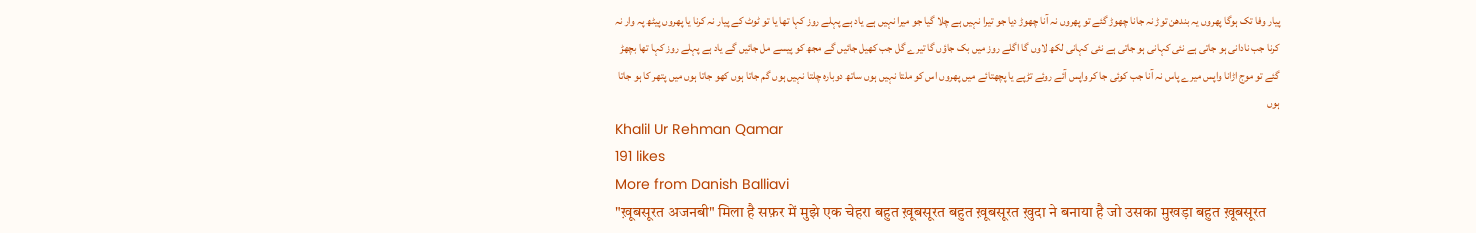پیار وفا تک ہوگا پھروں یہ بندھن توڑ نہ جانا چھوڑ گئے تو پھروں نہ آنا چھوڑ دیا جو تیرا نہیں ہے چلا گیا جو میرا نہیں ہے یاد ہے پہلے روز کہا تھا یا تو ٹوٹ کے پیار نہ کرنا یا پھروں پیٹھ پہ وار نہ کرنا جب نادانی ہو جاتی ہے نئی کہانی ہو جاتی ہے نئی کہانی لکھ لاوں گا اگلے روز میں بک جاؤں گا تیرے گل جب کھیل جائیں گے مجھ کو پیسے مل جائیں گے یاد ہے پہلے روز کہا تھا بچھڑ گئے تو موج اڑانا واپس میرے پاس نہ آنا جب کوئی جا کر واپس آئے روئے تڑپے یا پچھتائے میں پھروں اس کو ملتا نہیں ہوں ساتھ دوبارہ چلتا نہیں ہوں گم جاتا ہوں کھو جاتا ہوں میں پتھر کا ہو جاتا ہوں
Khalil Ur Rehman Qamar
191 likes
More from Danish Balliavi
"ख़ूबसूरत अजनबी" मिला है सफ़र में मुझे एक चेहरा बहुत ख़ूबसूरत बहुत ख़ूबसूरत ख़ुदा ने बनाया है जो उसका मुखड़ा बहुत ख़ूबसूरत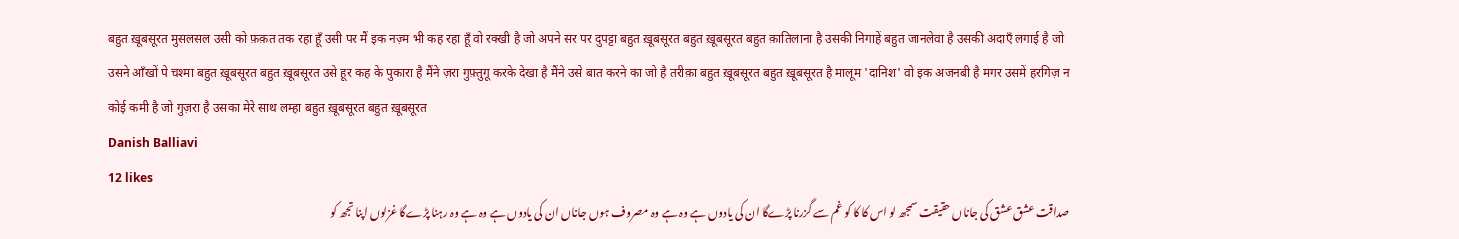बहुत ख़ूबसूरत मुसलसल उसी को फ़क़त तक रहा हूँ उसी पर मैं इक नज़्म भी कह रहा हूँ वो रक्खी है जो अपने सर पर दुपट्टा बहुत ख़ूबसूरत बहुत ख़ूबसूरत बहुत क़ातिलाना है उसकी निगाहें बहुत जानलेवा है उसकी अदाएँ लगाई है जो उसने आँखों पे चश्मा बहुत ख़ूबसूरत बहुत ख़ूबसूरत उसे हूर कह के पुकारा है मैंने ज़रा गुफ़्तुगू करके देखा है मैंने उसे बात करने का जो है तरीक़ा बहुत ख़ूबसूरत बहुत ख़ूबसूरत है मालूम 'दानिश' वो इक अजनबी है मगर उसमें हरगिज़ न कोई कमी है जो गुज़रा है उसका मेरे साथ लम्हा बहुत ख़ूबसूरत बहुत ख़ूबसूरत
Danish Balliavi
12 likes
صداقت عشق عشق کی جاناں حقیقت سمجھ لو اس کا کا کو غم سے گزرنا پڑےگا ان کی یادوں ہے وہ ہے وہ مصروف ہوں جاناں ان کی یادوں ہے وہ ہے وہ رہنا پڑےگا غزلوں اپنا تجھ کو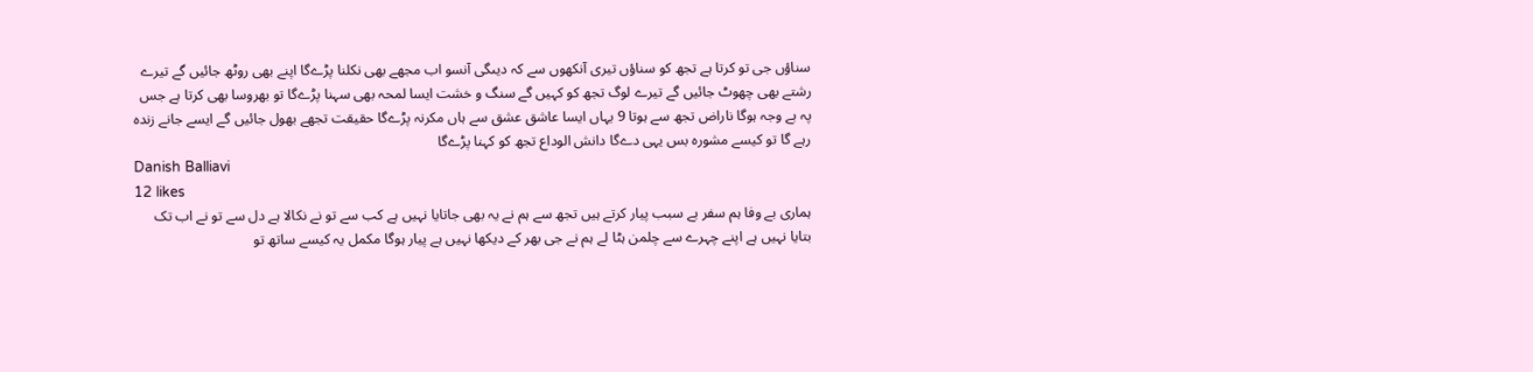سناؤں جی تو کرتا ہے تجھ کو سناؤں تیری آنکھوں سے کہ دیںگی آنسو اب مجھے بھی نکلنا پڑےگا اپنے بھی روٹھ جائیں گے تیرے رشتے بھی چھوٹ جائیں گے تیرے لوگ تجھ کو کہیں گے سنگ و خشت ایسا لمحہ بھی سہنا پڑےگا تو بھروسا بھی کرتا ہے جس پہ بے وجہ ہوگا ناراض تجھ سے ہوتا 9 یہاں ایسا عاشق عشق سے ہاں مکرنہ پڑےگا حقیقت تجھے بھول جائیں گے ایسے جانے زندہ رہے گا تو کیسے مشورہ بس یہی دےگا دانش الوداع تجھ کو کہنا پڑےگا
Danish Balliavi
12 likes
ہماری بے وفا ہم سفر بے سبب پیار کرتے ہیں تجھ سے ہم نے یہ بھی جاتایا نہیں ہے کب سے تو نے نکالا ہے دل سے تو نے اب تک بتایا نہیں ہے اپنے چہرے سے چلمن ہٹا لے ہم نے جی بھر کے دیکھا نہیں ہے پیار ہوگا مکمل یہ کیسے ساتھ تو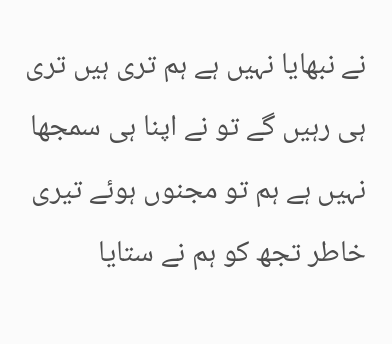نے نبھایا نہیں ہے ہم تری ہیں تری ہی رہیں گے تو نے اپنا ہی سمجھا نہیں ہے ہم تو مجنوں ہوئے تیری خاطر تجھ کو ہم نے ستایا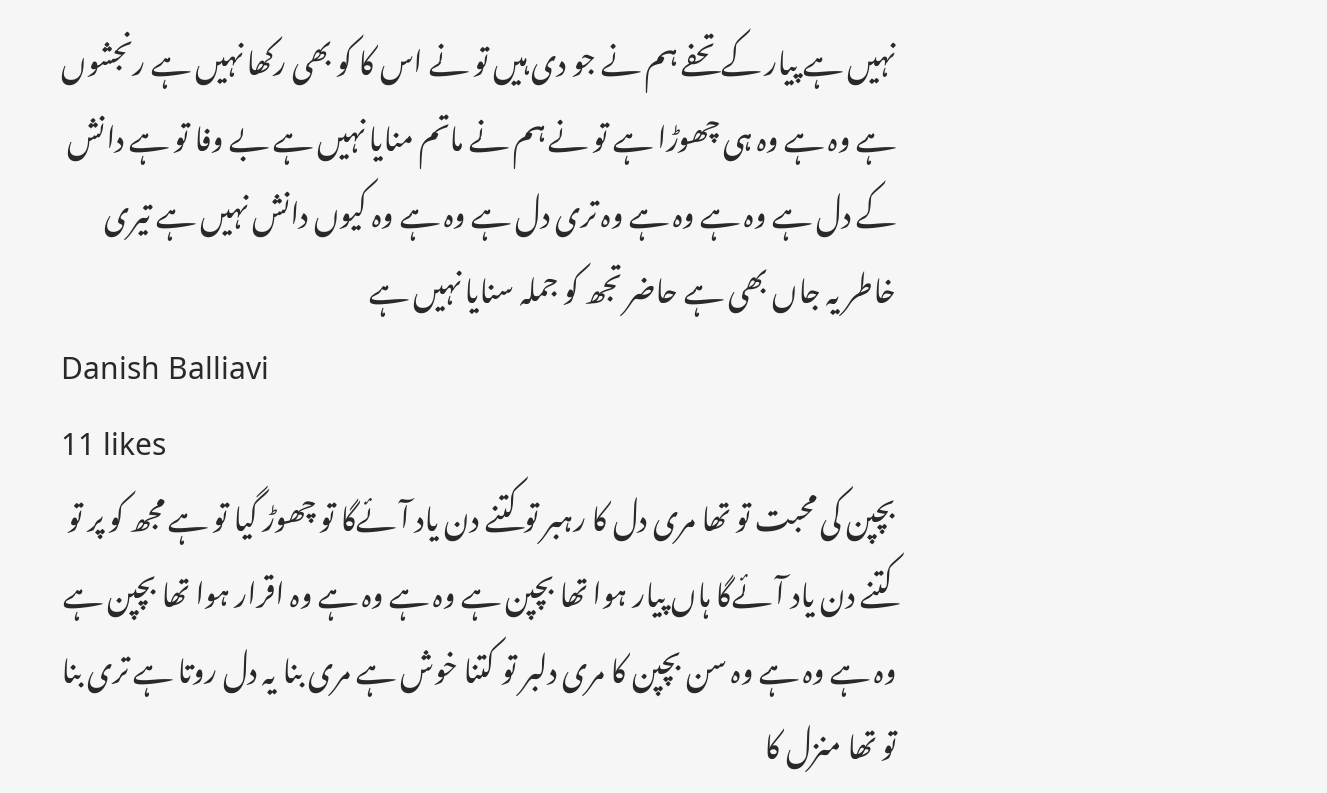نہیں ہے پیار کے تحفے ہم نے جو دی ہیں تو نے اس کا کو بھی رکھا نہیں ہے رنجشوں ہے وہ ہے وہ ہی چھوڑا ہے تو نے ہم نے ماتم منایا نہیں ہے بے وفا تو ہے دانش کے دل ہے وہ ہے وہ ہے وہ تری دل ہے وہ ہے وہ کیوں دانش نہیں ہے تیری خاطر یہ جاں بھی ہے حاضر تجھ کو جملہ سنایا نہیں ہے
Danish Balliavi
11 likes
بچپن کی محبت تو تھا مری دل کا رہبر تو کتنے دن یاد آئےگا تو چھوڑ گیا تو ہے مجھ کو پر تو کتنے دن یاد آئےگا ہاں پیار ہوا تھا بچپن ہے وہ ہے وہ ہے وہ اقرار ہوا تھا بچپن ہے وہ ہے وہ ہے وہ سن بچپن کا مری دلبر تو کتنا خوش ہے مری بنا یہ دل روتا ہے تری بنا تو تھا منزل کا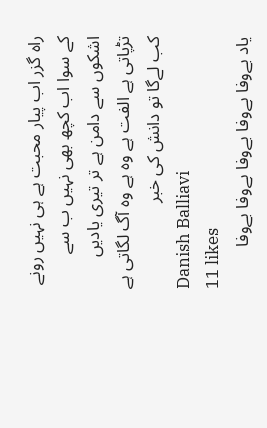راہ گزر اب پیار محبت ہے ہی نہیں رونے کے سوا اب کچھ بھی نہیں ب سے اشکوں سے دامن ہے تر تیری یادیں تڑپاتی ہے الفت ہے وہ ہے وہ آگ لگاتی ہے کب لےگا تو دانش کی خبر
Danish Balliavi
11 likes
یاد بےوفا بےوفا بےوفا بےوفا بےوفا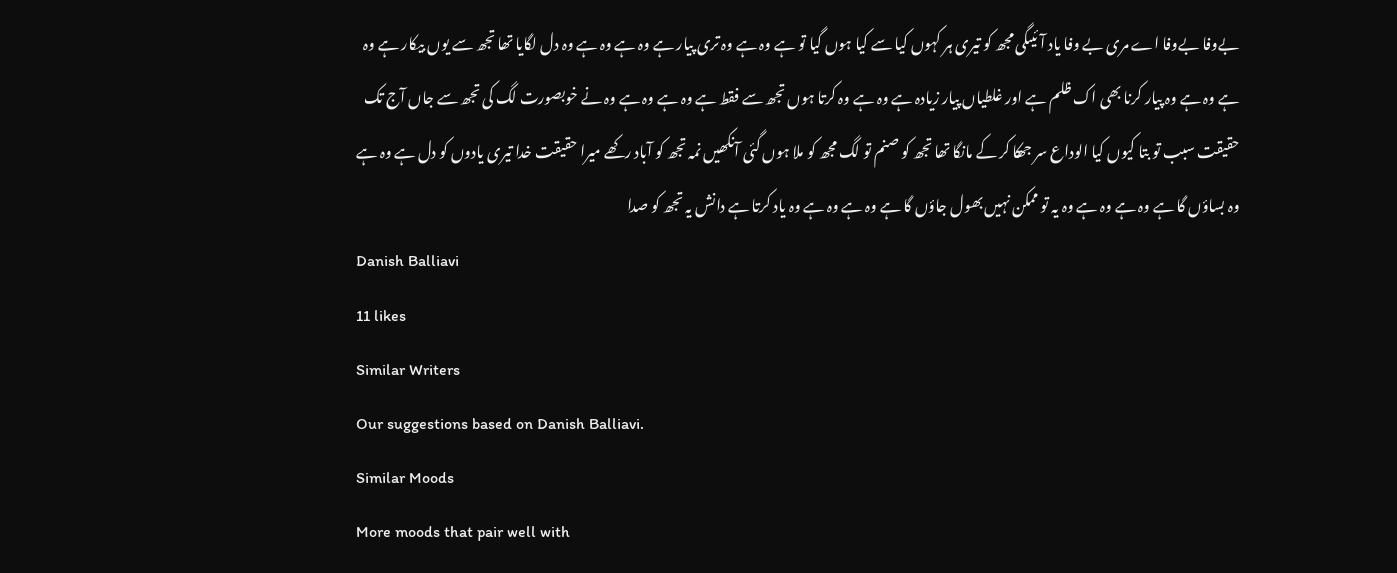بےوفا بےوفا اے مری بے وفا یاد آئیںگی مجھ کو تیری ہر کہوں کیا سے کیا ہوں گیا تو ہے وہ ہے وہ تری پیار ہے وہ ہے وہ ہے وہ دل لگایا تھا تجھ سے یوں بیکار ہے وہ ہے وہ ہے وہ پیار کرنا بھی اک ظلم ہے اور غلطیاں پیار زیادہ ہے وہ ہے وہ کرتا ہوں تجھ سے فقط ہے وہ ہے وہ ہے وہ نے خوبصورت لگ کی تجھ سے جاں آج تک حقیقت سبب تو بتا کیوں کیا الوداع سر جھکا کر کے مانگا تھا تجھ کو صنم تو لگ مجھ کو ملا ہوں گئی آنکھیں نمہ تجھ کو آباد رکھے میرا حقیقت خدا تیری یادوں کو دل ہے وہ ہے وہ بساؤں گا ہے وہ ہے وہ ہے وہ یہ تو ممکن نہیں بھول جاؤں گا ہے وہ ہے وہ ہے وہ یاد کرتا ہے دانش یہ تجھ کو صدا
Danish Balliavi
11 likes
Similar Writers
Our suggestions based on Danish Balliavi.
Similar Moods
More moods that pair well with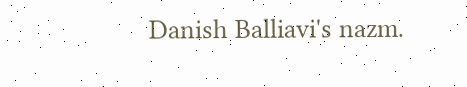Danish Balliavi's nazm.